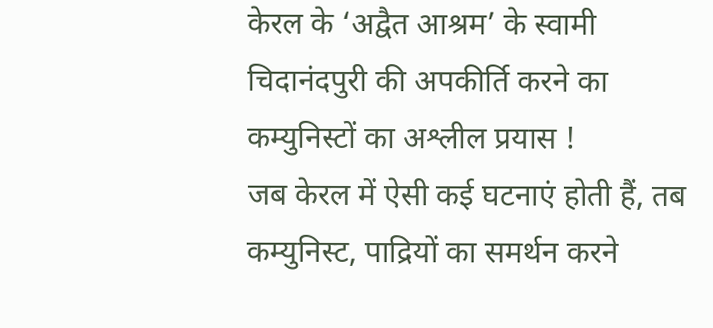केरल के ‘अद्वैत आश्रम’ के स्वामी चिदानंदपुरी की अपकीर्ति करने का कम्युनिस्टों का अश्लील प्रयास !
जब केरल में ऐसी कई घटनाएं होती हैं, तब कम्युनिस्ट, पाद्रियों का समर्थन करने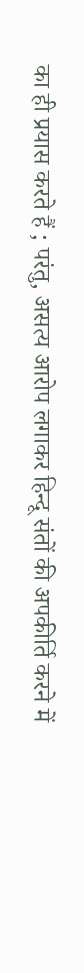का ही प्रयास करते हैं ; परंतु, असत्य आरोप लगाकर हिन्दू संतों की अपकीर्ति करने में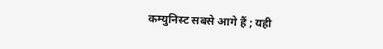कम्युनिस्ट सबसे आगे हैं ; यही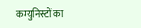कम्युनिस्टों का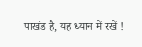पाखंड है, यह ध्यान में रखें !